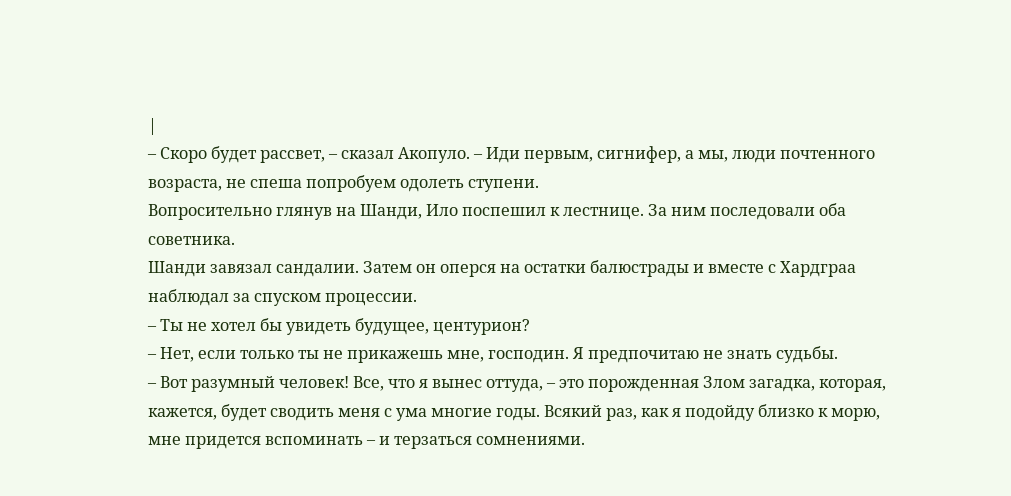|
– Скоро будет рассвет, – сказал Акопуло. – Иди первым, сигнифер, а мы, люди почтенного возраста, не спеша попробуем одолеть ступени.
Вопросительно глянув на Шанди, Ило поспешил к лестнице. За ним последовали оба советника.
Шанди завязал сандалии. Затем он оперся на остатки балюстрады и вместе с Хардграа наблюдал за спуском процессии.
– Ты не хотел бы увидеть будущее, центурион?
– Нет, если только ты не прикажешь мне, господин. Я предпочитаю не знать судьбы.
– Вот разумный человек! Все, что я вынес оттуда, – это порожденная Злом загадка, которая, кажется, будет сводить меня с ума многие годы. Всякий раз, как я подойду близко к морю, мне придется вспоминать – и терзаться сомнениями.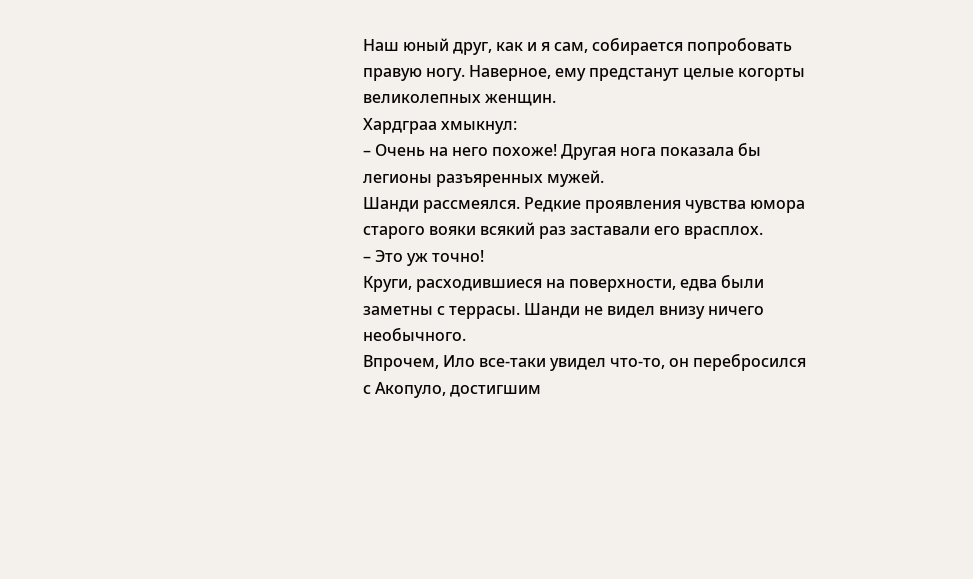Наш юный друг, как и я сам, собирается попробовать правую ногу. Наверное, ему предстанут целые когорты великолепных женщин.
Хардграа хмыкнул:
– Очень на него похоже! Другая нога показала бы легионы разъяренных мужей.
Шанди рассмеялся. Редкие проявления чувства юмора старого вояки всякий раз заставали его врасплох.
– Это уж точно!
Круги, расходившиеся на поверхности, едва были заметны с террасы. Шанди не видел внизу ничего необычного.
Впрочем, Ило все-таки увидел что-то, он перебросился с Акопуло, достигшим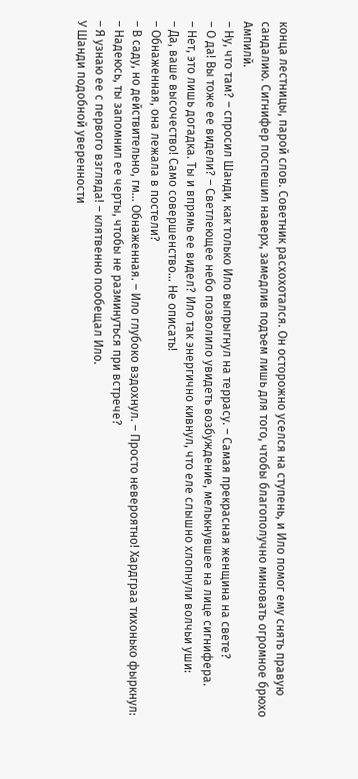конца лестницы, парой слов. Советник расхохотался. Он осторожно уселся на ступень, и Ило помог ему снять правую сандалию. Сигнифер поспешил наверх, замедлив подъем лишь для того, чтобы благополучно миновать огромное брюхо Ампилй.
– Ну, что там? – спросил Шанди, как только Ило выпрыгнул на террасу. – Самая прекрасная женщина на свете?
– О да! Вы тоже ее видели? – Светлеющее небо позволило увидеть возбуждение, мелькнувшее на лице сигнифера.
– Нет, это лишь догадка. Ты и впрямь ее видел? Ило так энергично кивнул, что еле слышно хлопнули волчьи уши:
– Да, ваше высочество! Само совершенство… Не описать!
– Обнаженная, она лежала в постели?
– В саду, но действительно, гм… Обнаженная. – Ило глубоко вздохнул. – Просто невероятно! Хардграа тихонько фыркнул:
– Надеюсь, ты запомнил ее черты, чтобы не разминуться при встрече?
– Я узнаю ее с первого взгляда! – клятвенно пообещал Ило.
У Шанди подобной уверенности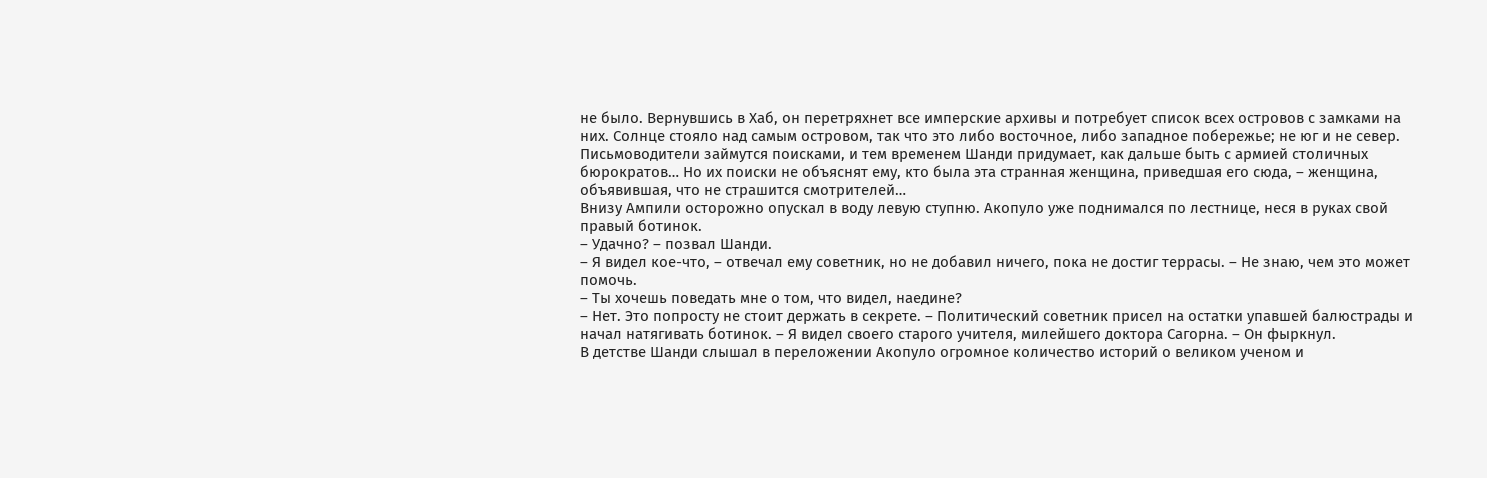не было. Вернувшись в Хаб, он перетряхнет все имперские архивы и потребует список всех островов с замками на них. Солнце стояло над самым островом, так что это либо восточное, либо западное побережье; не юг и не север. Письмоводители займутся поисками, и тем временем Шанди придумает, как дальше быть с армией столичных бюрократов… Но их поиски не объяснят ему, кто была эта странная женщина, приведшая его сюда, – женщина, объявившая, что не страшится смотрителей…
Внизу Ампили осторожно опускал в воду левую ступню. Акопуло уже поднимался по лестнице, неся в руках свой правый ботинок.
– Удачно? – позвал Шанди.
– Я видел кое-что, – отвечал ему советник, но не добавил ничего, пока не достиг террасы. – Не знаю, чем это может помочь.
– Ты хочешь поведать мне о том, что видел, наедине?
– Нет. Это попросту не стоит держать в секрете. – Политический советник присел на остатки упавшей балюстрады и начал натягивать ботинок. – Я видел своего старого учителя, милейшего доктора Сагорна. – Он фыркнул.
В детстве Шанди слышал в переложении Акопуло огромное количество историй о великом ученом и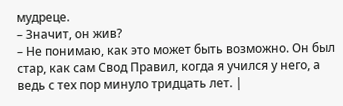мудреце.
– Значит, он жив?
– Не понимаю, как это может быть возможно. Он был стар, как сам Свод Правил, когда я учился у него, а ведь с тех пор минуло тридцать лет. |